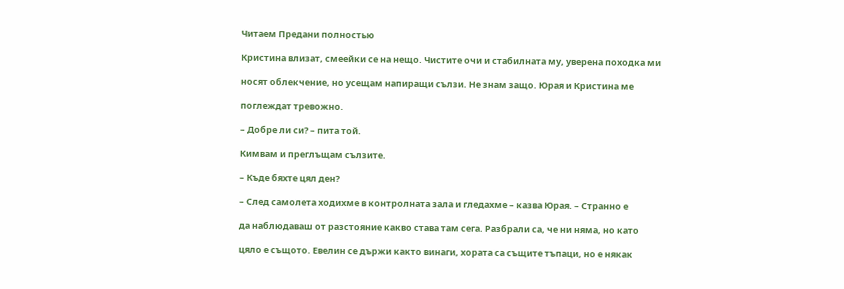Читаем Предани полностью

Кристина влизат, смеейки се на нещо. Чистите очи и стабилната му, уверена походка ми

носят облекчение, но усещам напиращи сълзи. Не знам защо. Юрая и Кристина ме

поглеждат тревожно.

– Добре ли си? – пита той.

Кимвам и преглъщам сълзите.

– Къде бяхте цял ден?

– След самолета ходихме в контролната зала и гледахме – казва Юрая. – Странно е

да наблюдаваш от разстояние какво става там сега. Разбрали са, че ни няма, но като

цяло е същото. Евелин се държи както винаги, хората са същите тъпаци, но е някак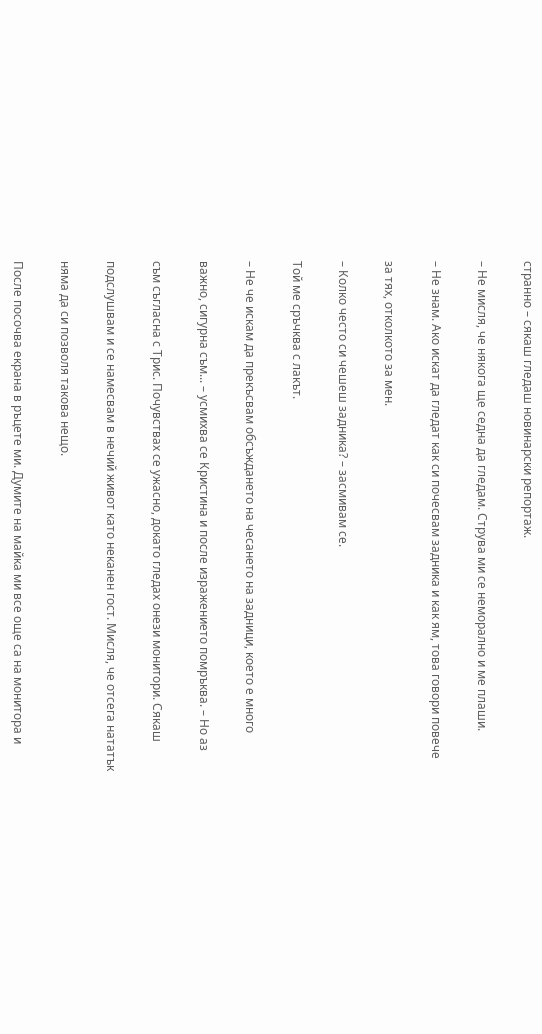странно – сякаш гледаш новинарски репортаж.

– Не мисля, че някога ще седна да гледам. Струва ми се неморално и ме плаши.

– Не знам. Ако искат да гледат как си почесвам задника и как ям, това говори повече

за тях, отколкото за мен.

– Колко често си чешеш задника? – засмивам се.

Той ме сръчква с лакът.

– Не че искам да прекъсвам обсъждането на чесането на задници, което е много

важно, сигурна съм... – усмихва се Кристина и после изражението помръква. – Но аз

съм съгласна с Трис. Почувствах се ужасно, докато гледах онези монитори. Сякаш

подслушвам и се намесвам в нечий живот като неканен гост. Мисля, че отсега нататък

няма да си позволя такова нещо.

После посочва екрана в ръцете ми. Думите на майка ми все още са на монитора и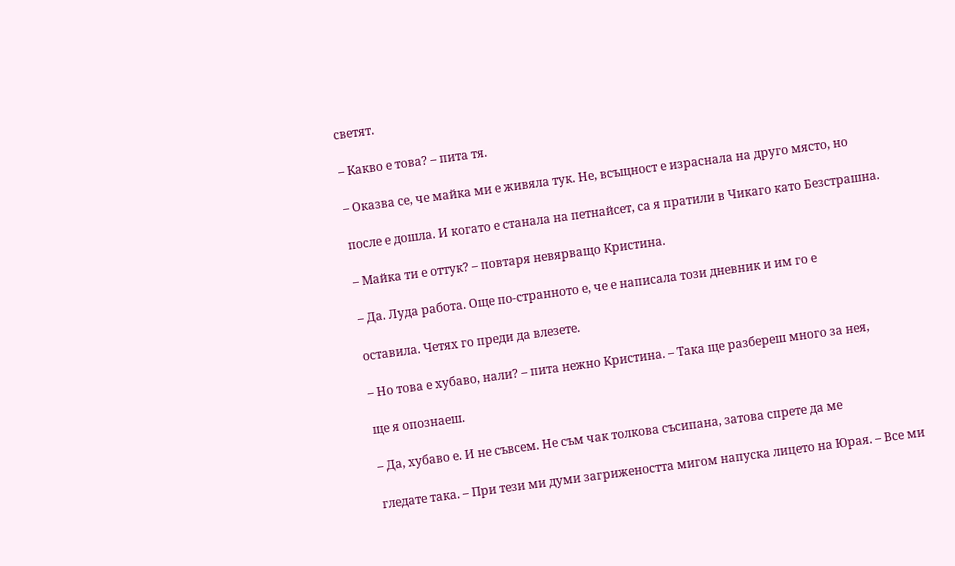светят.

– Какво е това? – пита тя.

– Оказва се, че майка ми е живяла тук. Не, всъщност е израснала на друго място, но

после е дошла. И когато е станала на петнайсет, са я пратили в Чикаго като Безстрашна.

– Майка ти е оттук? – повтаря невярващо Кристина.

– Да. Луда работа. Още по-странното е, че е написала този дневник и им го е

оставила. Четях го преди да влезете.

– Но това е хубаво, нали? – пита нежно Кристина. – Така ще разбереш много за нея,

ще я опознаеш.

– Да, хубаво е. И не съвсем. Не съм чак толкова съсипана, затова спрете да ме

гледате така. – При тези ми думи загрижеността мигом напуска лицето на Юрая. – Все ми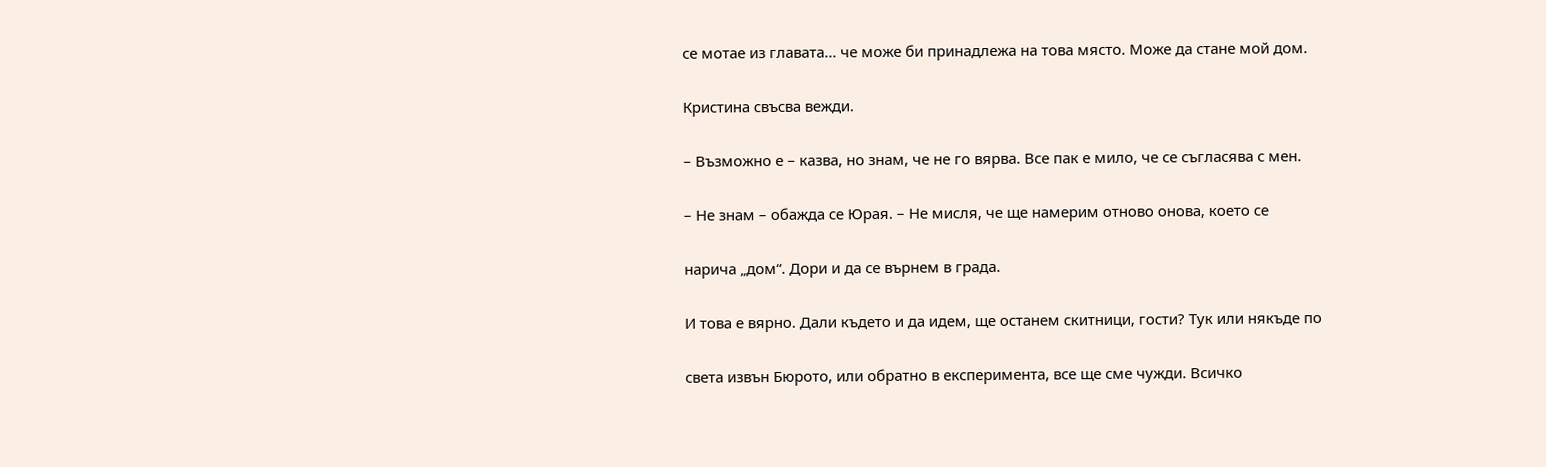се мотае из главата... че може би принадлежа на това място. Може да стане мой дом.

Кристина свъсва вежди.

– Възможно е – казва, но знам, че не го вярва. Все пак е мило, че се съгласява с мен.

– Не знам – обажда се Юрая. – Не мисля, че ще намерим отново онова, което се

нарича „дом“. Дори и да се върнем в града.

И това е вярно. Дали където и да идем, ще останем скитници, гости? Тук или някъде по

света извън Бюрото, или обратно в експеримента, все ще сме чужди. Всичко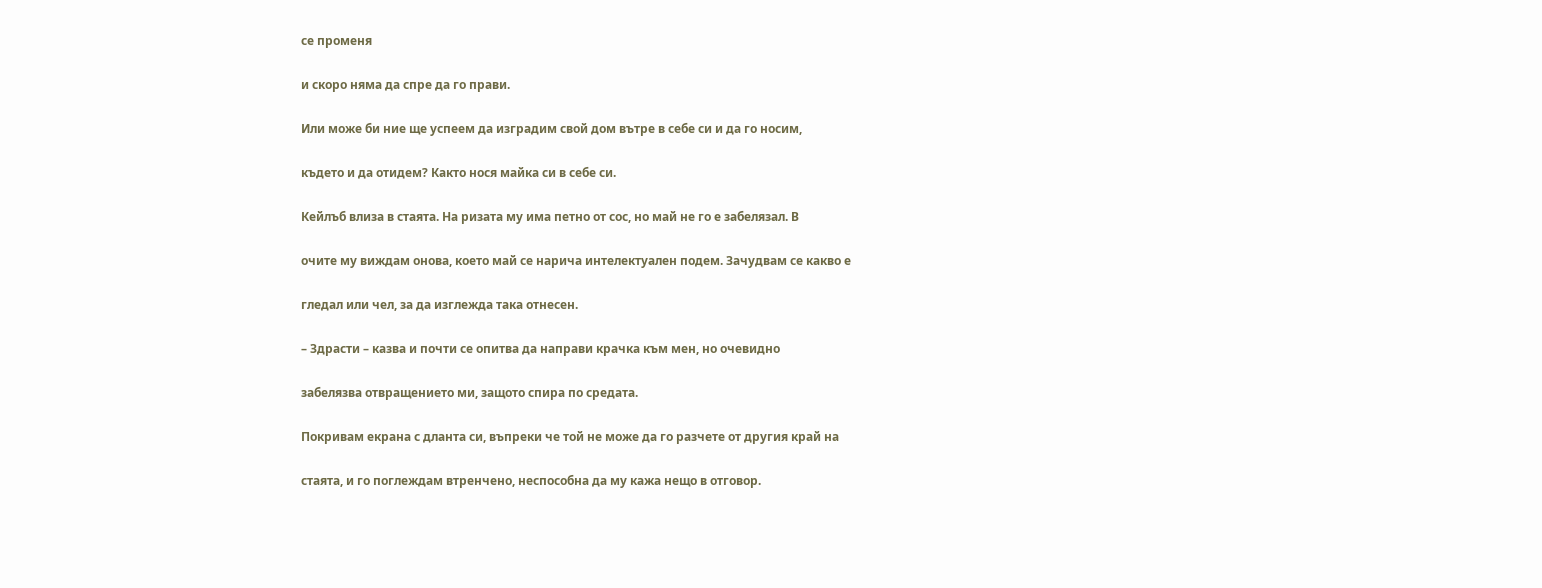се променя

и скоро няма да спре да го прави.

Или може би ние ще успеем да изградим свой дом вътре в себе си и да го носим,

където и да отидем? Както нося майка си в себе си.

Кейлъб влиза в стаята. На ризата му има петно от сос, но май не го е забелязал. В

очите му виждам онова, което май се нарича интелектуален подем. Зачудвам се какво е

гледал или чел, за да изглежда така отнесен.

– Здрасти – казва и почти се опитва да направи крачка към мен, но очевидно

забелязва отвращението ми, защото спира по средата.

Покривам екрана с дланта си, въпреки че той не може да го разчете от другия край на

стаята, и го поглеждам втренчено, неспособна да му кажа нещо в отговор.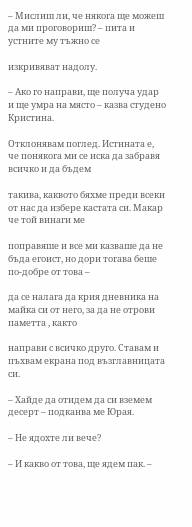– Мислиш ли, че някога ще можеш да ми проговориш? – пита и устните му тъжно се

изкривяват надолу.

– Ако го направи, ще получа удар и ще умра на място – казва студено Кристина.

Отклонявам поглед. Истината е, че понякога ми се иска да забравя всичко и да бъдем

такива, каквото бяхме преди всеки от нас да избере кастата си. Макар че той винаги ме

поправяше и все ми казваше да не бъда егоист, но дори тогава беше по-добре от това –

да се налага да крия дневника на майка си от него, за да не отрови паметта , както

направи с всичко друго. Ставам и пъхвам екрана под възглавницата си.

– Хайде да отидем да си вземем десерт – подканва ме Юрая.

– Не ядохте ли вече?

– И какво от това, ще ядем пак. –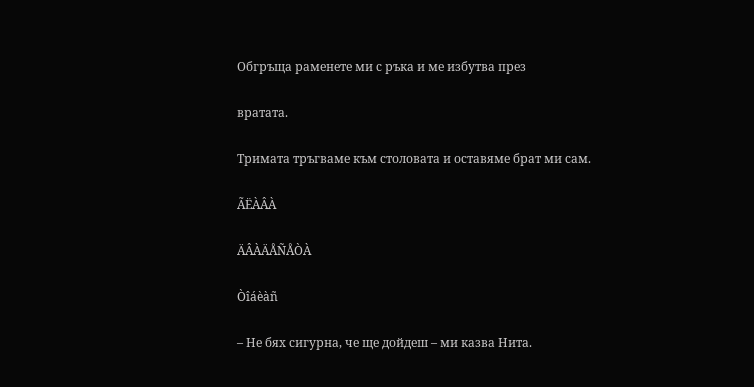Обгръща раменете ми с ръка и ме избутва през

вратата.

Тримата тръгваме към столовата и оставяме брат ми сам.

ÃËÀÂÀ

ÄÂÀÄÅÑÅÒÀ

Òîáèàñ

– Не бях сигурна, че ще дойдеш – ми казва Нита.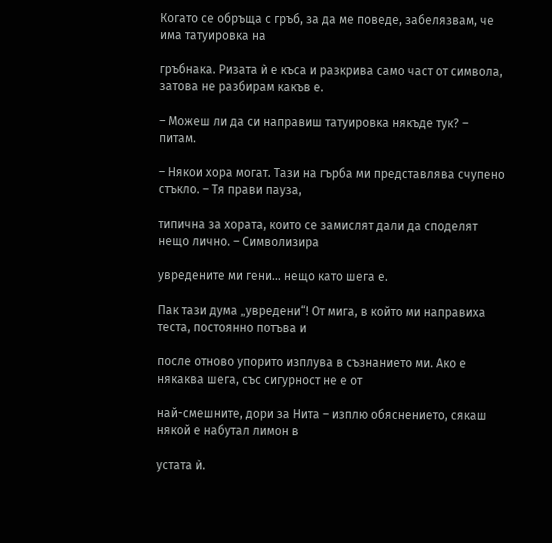Когато се обръща с гръб, за да ме поведе, забелязвам, че има татуировка на

гръбнака. Ризата ѝ е къса и разкрива само част от символа, затова не разбирам какъв е.

– Можеш ли да си направиш татуировка някъде тук? – питам.

– Някои хора могат. Тази на гърба ми представлява счупено стъкло. – Тя прави пауза,

типична за хората, които се замислят дали да споделят нещо лично. – Символизира

увредените ми гени... нещо като шега е.

Пак тази дума „увредени“! От мига, в който ми направиха теста, постоянно потъва и

после отново упорито изплува в съзнанието ми. Ако е някаква шега, със сигурност не е от

най-смешните, дори за Нита – изплю обяснението, сякаш някой е набутал лимон в

устата ѝ.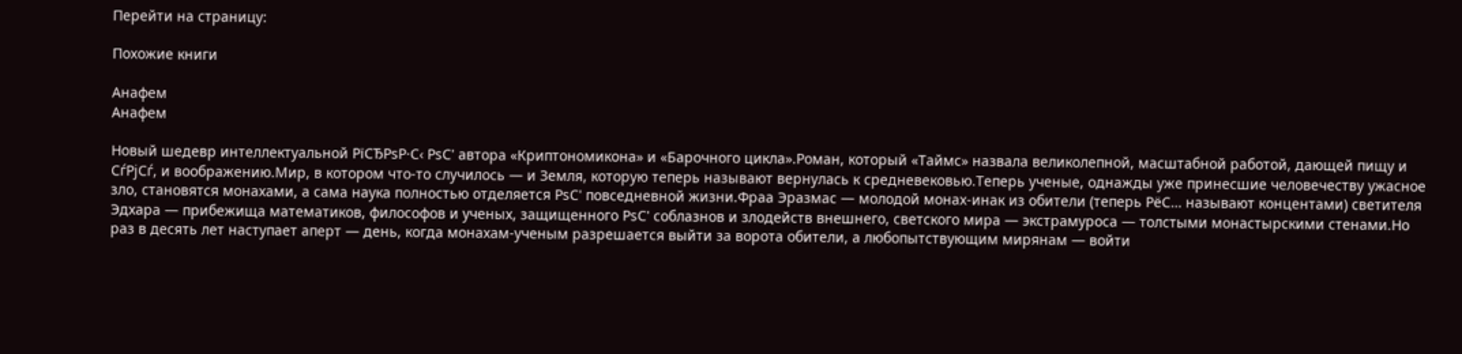Перейти на страницу:

Похожие книги

Анафем
Анафем

Новый шедевр интеллектуальной РїСЂРѕР·С‹ РѕС' автора «Криптономикона» и «Барочного цикла».Роман, который «Таймс» назвала великолепной, масштабной работой, дающей пищу и СѓРјСѓ, и воображению.Мир, в котором что-то случилось — и Земля, которую теперь называют вернулась к средневековью.Теперь ученые, однажды уже принесшие человечеству ужасное зло, становятся монахами, а сама наука полностью отделяется РѕС' повседневной жизни.Фраа Эразмас — молодой монах-инак из обители (теперь РёС… называют концентами) светителя Эдхара — прибежища математиков, философов и ученых, защищенного РѕС' соблазнов и злодейств внешнего, светского мира — экстрамуроса — толстыми монастырскими стенами.Но раз в десять лет наступает аперт — день, когда монахам-ученым разрешается выйти за ворота обители, а любопытствующим мирянам — войти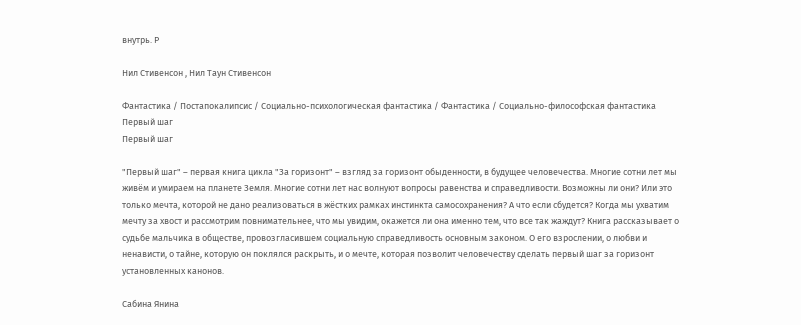внутрь. Р

Нил Стивенсон , Нил Таун Стивенсон

Фантастика / Постапокалипсис / Социально-психологическая фантастика / Фантастика / Социально-философская фантастика
Первый шаг
Первый шаг

"Первый шаг" – первая книга цикла "За горизонт" – взгляд за горизонт обыденности, в будущее человечества. Многие сотни лет мы живём и умираем на планете Земля. Многие сотни лет нас волнуют вопросы равенства и справедливости. Возможны ли они? Или это только мечта, которой не дано реализоваться в жёстких рамках инстинкта самосохранения? А что если сбудется? Когда мы ухватим мечту за хвост и рассмотрим повнимательнее, что мы увидим, окажется ли она именно тем, что все так жаждут? Книга рассказывает о судьбе мальчика в обществе, провозгласившем социальную справедливость основным законом. О его взрослении, о любви и ненависти, о тайне, которую он поклялся раскрыть, и о мечте, которая позволит человечеству сделать первый шаг за горизонт установленных канонов.

Сабина Янина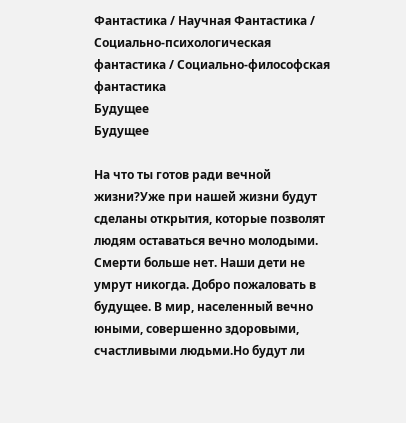Фантастика / Научная Фантастика / Социально-психологическая фантастика / Социально-философская фантастика
Будущее
Будущее

На что ты готов ради вечной жизни?Уже при нашей жизни будут сделаны открытия, которые позволят людям оставаться вечно молодыми. Смерти больше нет. Наши дети не умрут никогда. Добро пожаловать в будущее. В мир, населенный вечно юными, совершенно здоровыми, счастливыми людьми.Но будут ли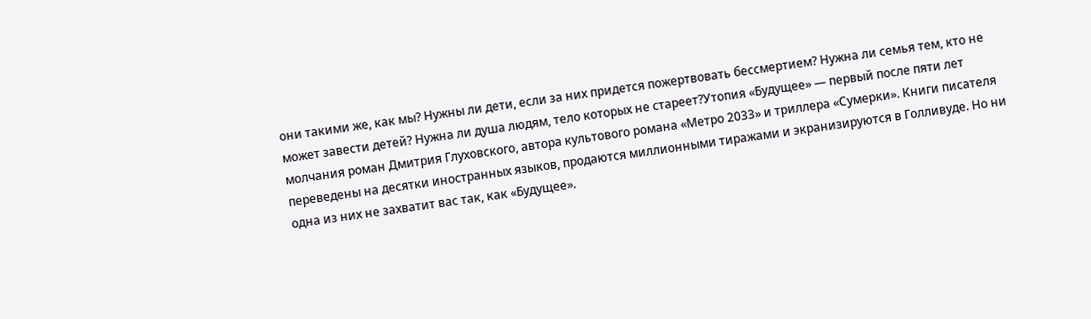они такими же, как мы? Нужны ли дети, если за них придется пожертвовать бессмертием? Нужна ли семья тем, кто не может завести детей? Нужна ли душа людям, тело которых не стареет?Утопия «Будущее» — первый после пяти лет молчания роман Дмитрия Глуховского, автора культового романа «Метро 2033» и триллера «Сумерки». Книги писателя переведены на десятки иностранных языков, продаются миллионными тиражами и экранизируются в Голливуде. Но ни одна из них не захватит вас так, как «Будущее».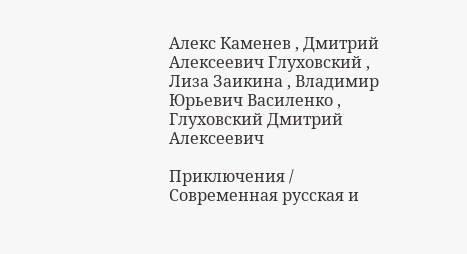Алекс Каменев , Дмитрий Алексеевич Глуховский , Лиза Заикина , Владимир Юрьевич Василенко , Глуховский Дмитрий Алексеевич

Приключения / Современная русская и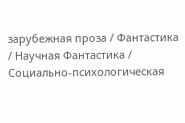зарубежная проза / Фантастика / Научная Фантастика / Социально-психологическая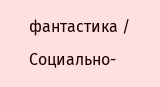фантастика / Социально-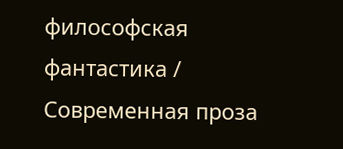философская фантастика / Современная проза